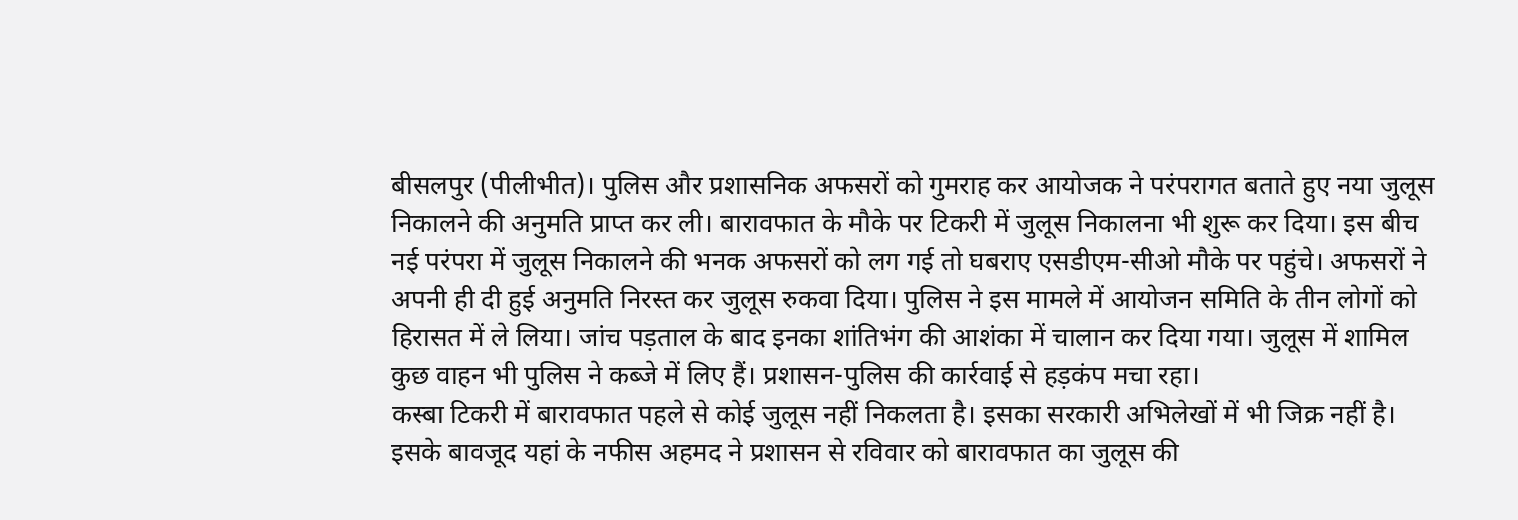बीसलपुर (पीलीभीत)। पुलिस और प्रशासनिक अफसरों को गुमराह कर आयोजक ने परंपरागत बताते हुए नया जुलूस निकालने की अनुमति प्राप्त कर ली। बारावफात के मौके पर टिकरी में जुलूस निकालना भी शुरू कर दिया। इस बीच नई परंपरा में जुलूस निकालने की भनक अफसरों को लग गई तो घबराए एसडीएम-सीओ मौके पर पहुंचे। अफसरों ने अपनी ही दी हुई अनुमति निरस्त कर जुलूस रुकवा दिया। पुलिस ने इस मामले में आयोजन समिति के तीन लोगों को हिरासत में ले लिया। जांच पड़ताल के बाद इनका शांतिभंग की आशंका में चालान कर दिया गया। जुलूस में शामिल कुछ वाहन भी पुलिस ने कब्जे में लिए हैं। प्रशासन-पुलिस की कार्रवाई से हड़कंप मचा रहा।
कस्बा टिकरी में बारावफात पहले से कोई जुलूस नहीं निकलता है। इसका सरकारी अभिलेखों में भी जिक्र नहीं है। इसके बावजूद यहां के नफीस अहमद ने प्रशासन से रविवार को बारावफात का जुलूस की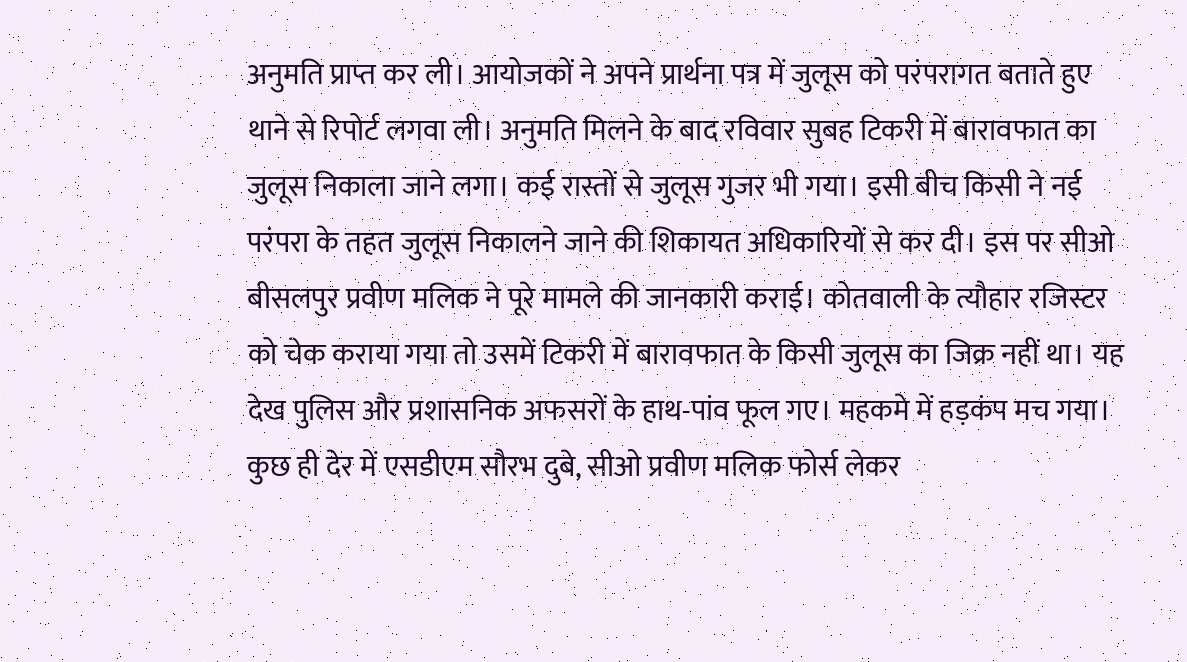अनुमति प्राप्त कर ली। आयोजकों ने अपने प्रार्थना पत्र में जुलूस को परंपरागत बताते हुए थाने से रिपोर्ट लगवा ली। अनुमति मिलने के बाद रविवार सुबह टिकरी में बारावफात का जुलूस निकाला जाने लगा। कई रास्तों से जुलूस गुजर भी गया। इसी बीच किसी ने नई परंपरा के तहत जुलूस निकालने जाने की शिकायत अधिकारियों से कर दी। इस पर सीओ बीसलपुर प्रवीण मलिक ने पूरे मामले की जानकारी कराई। कोतवाली के त्यौहार रजिस्टर को चेक कराया गया तो उसमें टिकरी में बारावफात के किसी जुलूस का जिक्र नहीं था। यह देख पुलिस और प्रशासनिक अफसरों के हाथ-पांव फूल गए। महकमे में हड़कंप मच गया। कुछ ही देर में एसडीएम सौरभ दुबे, सीओ प्रवीण मलिक फोर्स लेकर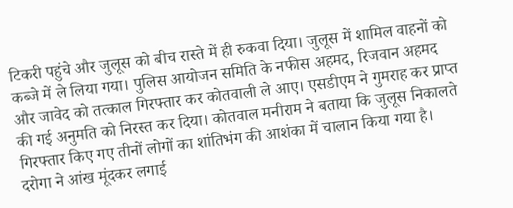टिकरी पहुंचे और जुलूस को बीच रास्ते में ही रुकवा दिया। जुलूस में शामिल वाहनों को कब्जे में ले लिया गया। पुलिस आयोजन समिति के नफीस अहमद, रिजवान अहमद और जावेद को तत्काल गिरफ्तार कर कोतवाली ले आए। एसडीएम ने गुमराह कर प्राप्त की गई अनुमति को निरस्त कर दिया। कोतवाल मनीराम ने बताया कि जुलूस निकालते गिरफ्तार किए गए तीनों लोगों का शांतिभंग की आशंका में चालान किया गया है।
दरोगा ने आंख मूंदकर लगाई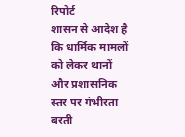रिपोर्ट
शासन से आदेश है कि धार्मिक मामलों को लेकर थानों और प्रशासनिक स्तर पर गंभीरता बरती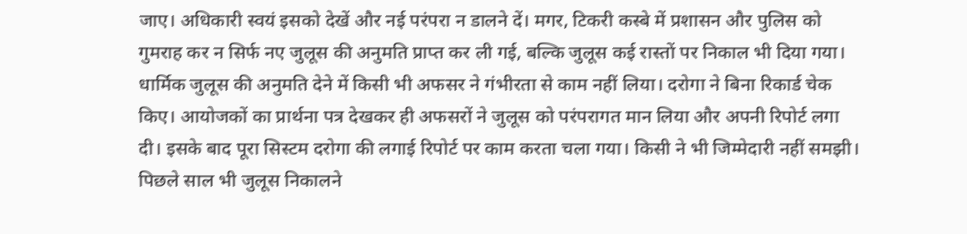जाए। अधिकारी स्वयं इसको देखें और नई परंपरा न डालने दें। मगर, टिकरी कस्बे में प्रशासन और पुलिस को गुमराह कर न सिर्फ नए जुलूस की अनुमति प्राप्त कर ली गई, बल्कि जुलूस कई रास्तों पर निकाल भी दिया गया। धार्मिक जुलूस की अनुमति देने में किसी भी अफसर ने गंभीरता से काम नहीं लिया। दरोगा ने बिना रिकार्ड चेक किए। आयोजकों का प्रार्थना पत्र देखकर ही अफसरों ने जुलूस को परंपरागत मान लिया और अपनी रिपोर्ट लगा दी। इसके बाद पूरा सिस्टम दरोगा की लगाई रिपोर्ट पर काम करता चला गया। किसी ने भी जिम्मेदारी नहीं समझी।
पिछले साल भी जुलूस निकालने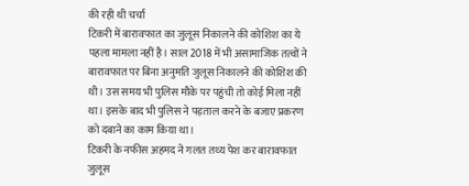की रही थी चर्चा
टिकरी में बारावफात का जुलूस निकालने की कोशिश का ये पहला मामला नहीं है। साल 2018 में भी असामाजिक तत्वों ने बारावफात पर बिना अनुमति जुलूस निकालने की कोशिश की थी। उस समय भी पुलिस मौके पर पहुंची तो कोई मिला नहीं था। इसके बाद भी पुलिस ने पड़ताल करने के बजाए प्रकरण को दबाने का काम किया था।
टिकरी के नफीस अहमद ने गलत तथ्य पेश कर बारावफात जुलूस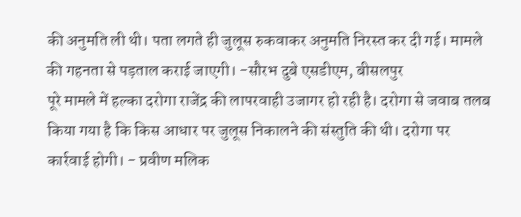की अनुमति ली थी। पता लगते ही जुलूस रुकवाकर अनुमति निरस्त कर दी गई। मामले की गहनता से पड़ताल कराई जाएगी। -सौरभ दुबे एसडीएम, बीसलपुर
पूरे मामले में हल्का दरोगा राजेंद्र की लापरवाही उजागर हो रही है। दरोगा से जवाब तलब किया गया है कि किस आधार पर जुलूस निकालने की संस्तुति की थी। दरोगा पर कार्रवाई होगी। - प्रवीण मलिक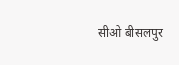सीओ बीसलपुर